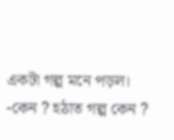একটা গল্প মনে পড়ল।
-কেন ? হঠাত গল্প কেন ?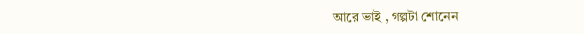আরে ভাই , গল্পটা শোনেন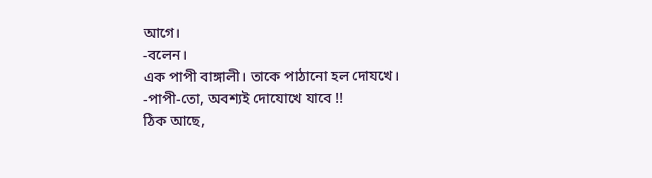আগে।
-বলেন।
এক পাপী বাঙ্গালী। তাকে পাঠানো হল দোযখে।
-পাপী-তো, অবশ্যই দোযোখে যাবে !!
ঠিক আছে,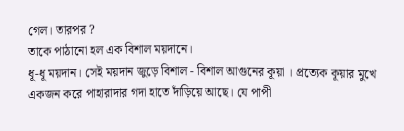গেল। তারপর ?
তাকে পাঠানো হল এক বিশাল ময়দানে।
ধূ-ধূ ময়দান। সেই ময়দান জুড়ে বিশাল - বিশাল আগুনের কূয়া । প্রত্যেক কূয়ার মুখে একজন করে পাহারাদার গদা হাতে দাঁড়িয়ে আছে। যে পাপী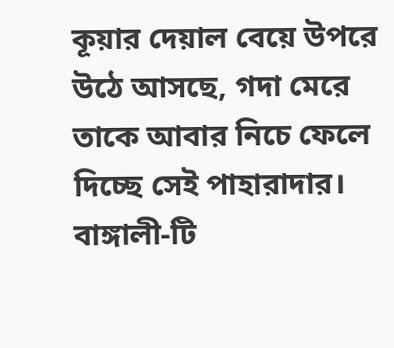কূয়ার দেয়াল বেয়ে উপরে উঠে আসছে, গদা মেরে তাকে আবার নিচে ফেলে দিচ্ছে সেই পাহারাদার।
বাঙ্গালী-টি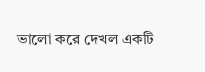ভালো করে দেখল একটি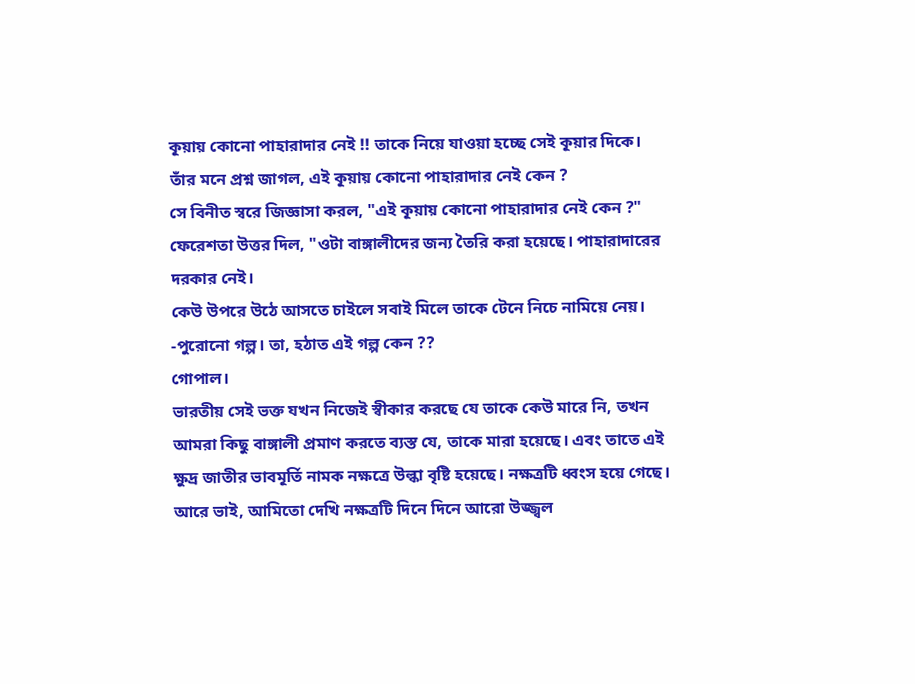কূয়ায় কোনো পাহারাদার নেই !! তাকে নিয়ে যাওয়া হচ্ছে সেই কূয়ার দিকে।
তাঁর মনে প্রশ্ন জাগল, এই কূয়ায় কোনো পাহারাদার নেই কেন ?
সে বিনীত স্বরে জিজ্ঞাসা করল, "এই কূয়ায় কোনো পাহারাদার নেই কেন ?"
ফেরেশতা উত্তর দিল, "ওটা বাঙ্গালীদের জন্য তৈরি করা হয়েছে। পাহারাদারের দরকার নেই।
কেউ উপরে উঠে আসতে চাইলে সবাই মিলে তাকে টেনে নিচে নামিয়ে নেয়।
-পুরোনো গল্প। তা, হঠাত এই গল্প কেন ??
গোপাল।
ভারতীয় সেই ভক্ত যখন নিজেই স্বীকার করছে যে তাকে কেউ মারে নি, তখন আমরা কিছু বাঙ্গালী প্রমাণ করতে ব্যস্ত যে, তাকে মারা হয়েছে। এবং তাতে এই ক্ষুদ্র জাতীর ভাবমূর্তি নামক নক্ষত্রে উল্কা বৃষ্টি হয়েছে। নক্ষত্রটি ধ্বংস হয়ে গেছে।
আরে ভাই, আমিতো দেখি নক্ষত্রটি দিনে দিনে আরো উজ্জ্বল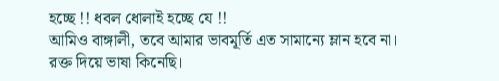হচ্ছে !! ধবল ধোলাই হচ্ছে যে !!
আমিও বাঙ্গালী, তবে আমার ভাবমূর্তি এত সামান্যে ম্লান হবে না।
রক্ত দিয়ে ভাষা কিনেছি।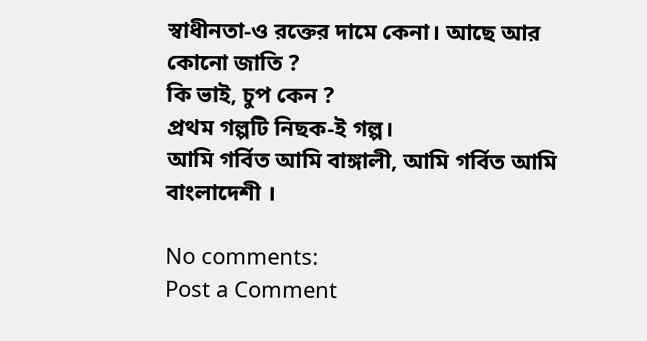স্বাধীনতা-ও রক্তের দামে কেনা। আছে আর কোনো জাতি ?
কি ভাই, চুপ কেন ?
প্রথম গল্পটি নিছক-ই গল্প।
আমি গর্বিত আমি বাঙ্গালী, আমি গর্বিত আমি বাংলাদেশী ।

No comments:
Post a Comment